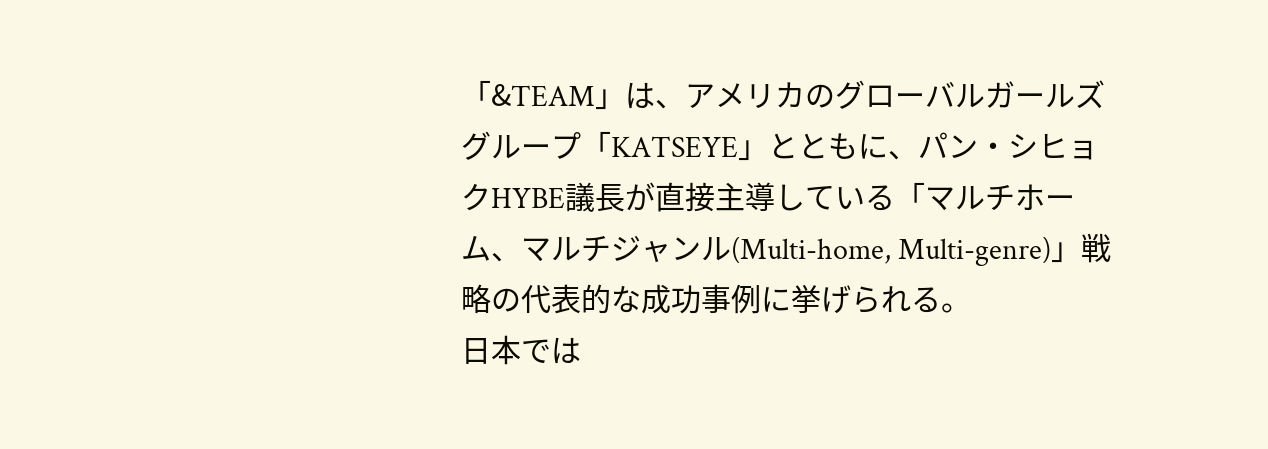「&TEAM」は、アメリカのグローバルガールズグループ「KATSEYE」とともに、パン・シヒョクHYBE議長が直接主導している「マルチホーム、マルチジャンル(Multi-home, Multi-genre)」戦略の代表的な成功事例に挙げられる。
日本では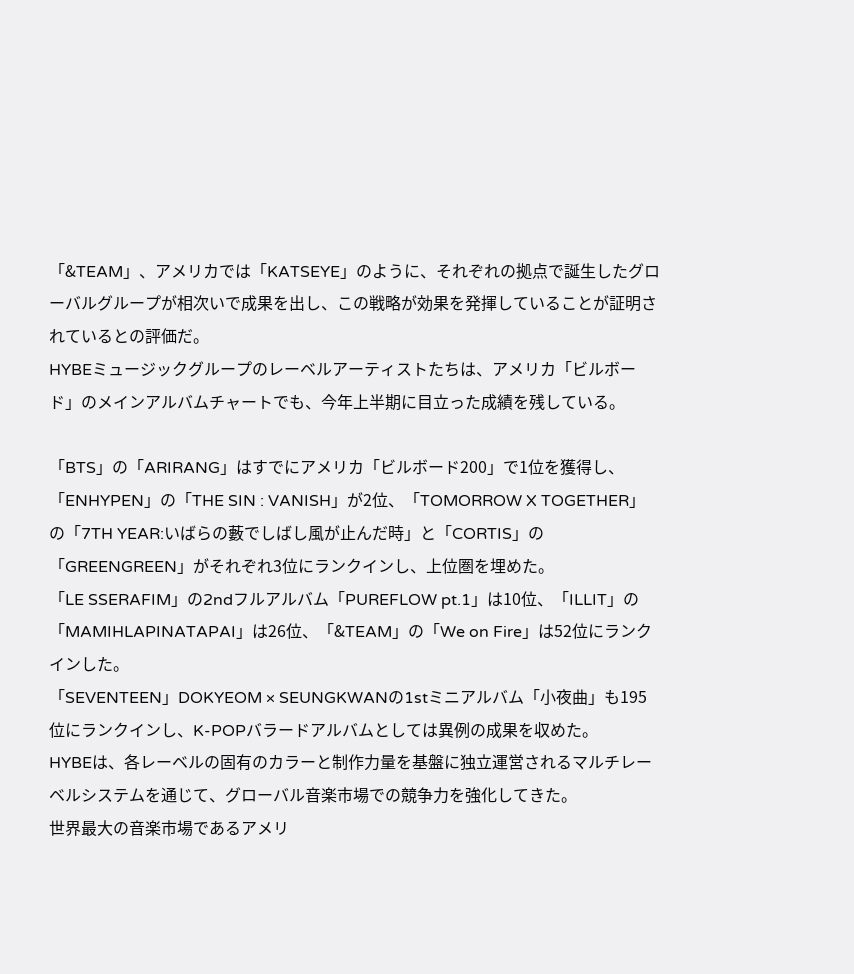「&TEAM」、アメリカでは「KATSEYE」のように、それぞれの拠点で誕生したグローバルグループが相次いで成果を出し、この戦略が効果を発揮していることが証明されているとの評価だ。
HYBEミュージックグループのレーベルアーティストたちは、アメリカ「ビルボード」のメインアルバムチャートでも、今年上半期に目立った成績を残している。

「BTS」の「ARIRANG」はすでにアメリカ「ビルボード200」で1位を獲得し、「ENHYPEN」の「THE SIN : VANISH」が2位、「TOMORROW X TOGETHER」の「7TH YEAR:いばらの藪でしばし風が止んだ時」と「CORTIS」の「GREENGREEN」がそれぞれ3位にランクインし、上位圏を埋めた。
「LE SSERAFIM」の2ndフルアルバム「PUREFLOW pt.1」は10位、「ILLIT」の「MAMIHLAPINATAPAI」は26位、「&TEAM」の「We on Fire」は52位にランクインした。
「SEVENTEEN」DOKYEOM × SEUNGKWANの1stミニアルバム「小夜曲」も195位にランクインし、K-POPバラードアルバムとしては異例の成果を収めた。
HYBEは、各レーベルの固有のカラーと制作力量を基盤に独立運営されるマルチレーベルシステムを通じて、グローバル音楽市場での競争力を強化してきた。
世界最大の音楽市場であるアメリ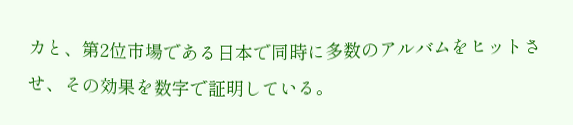カと、第2位市場である日本で同時に多数のアルバムをヒットさせ、その効果を数字で証明している。